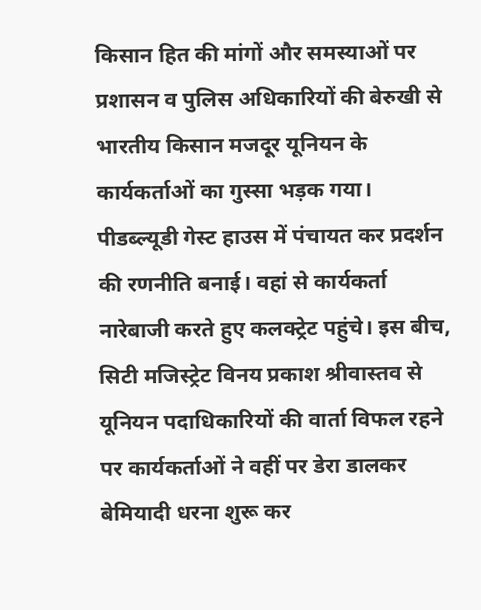किसान हित की मांगों और समस्याओं पर प्रशासन व पुलिस अधिकारियों की बेरुखी से भारतीय किसान मजदूर यूनियन के कार्यकर्ताओं का गुस्सा भड़क गया। पीडब्ल्यूडी गेस्ट हाउस में पंचायत कर प्रदर्शन की रणनीति बनाई। वहां से कार्यकर्ता नारेबाजी करते हुए कलक्ट्रेट पहुंचे। इस बीच, सिटी मजिस्ट्रेट विनय प्रकाश श्रीवास्तव से यूनियन पदाधिकारियों की वार्ता विफल रहने पर कार्यकर्ताओं ने वहीं पर डेरा डालकर बेमियादी धरना शुरू कर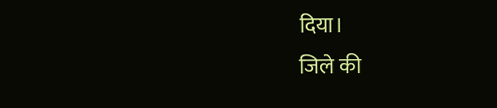दिया।
जिले की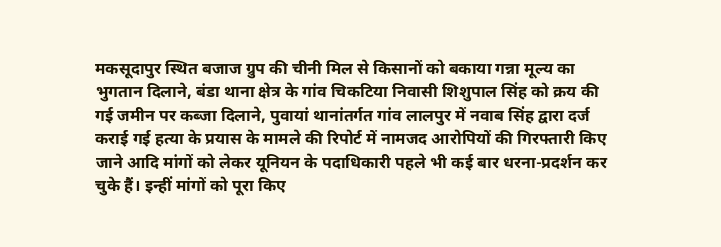मकसूदापुर स्थित बजाज ग्रुप की चीनी मिल से किसानों को बकाया गन्ना मूल्य का भुगतान दिलाने, बंडा थाना क्षेत्र के गांव चिकटिया निवासी शिशुपाल सिंह को क्रय की गई जमीन पर कब्जा दिलाने, पुवायां थानांतर्गत गांव लालपुर में नवाब सिंह द्वारा दर्ज कराई गई हत्या के प्रयास के मामले की रिपोर्ट में नामजद आरोपियों की गिरफ्तारी किए जाने आदि मांगों को लेकर यूनियन के पदाधिकारी पहले भी कई बार धरना-प्रदर्शन कर चुके हैं। इन्हीं मांगों को पूरा किए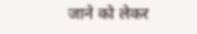जाने को लेकर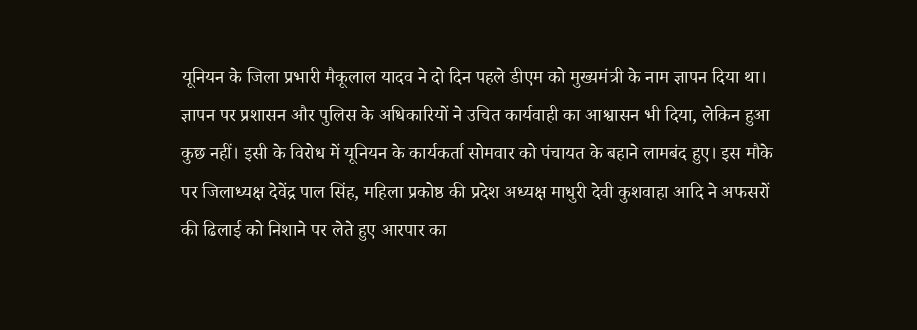यूनियन के जिला प्रभारी मैकूलाल यादव ने दो दिन पहले डीएम को मुख्यमंत्री के नाम ज्ञापन दिया था। ज्ञापन पर प्रशासन और पुलिस के अधिकारियों ने उचित कार्यवाही का आश्वासन भी दिया, लेकिन हुआ कुछ नहीं। इसी के विरोध में यूनियन के कार्यकर्ता सोमवार को पंचायत के बहाने लामबंद हुए। इस मौके पर जिलाध्यक्ष देवेंद्र पाल सिंह, महिला प्रकोष्ठ की प्रदेश अध्यक्ष माधुरी देवी कुशवाहा आदि ने अफसरों की ढिलाई को निशाने पर लेते हुए आरपार का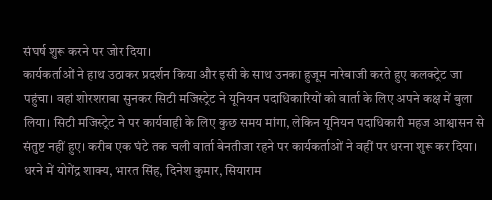संघर्ष शुरू करने पर जोर दिया।
कार्यकर्ताओं ने हाथ उठाकर प्रदर्शन किया और इसी के साथ उनका हुजूम नारेबाजी करते हुए कलक्ट्रेट जा पहुंचा। वहां शोरशराबा सुनकर सिटी मजिस्ट्रेट ने यूनियन पदाधिकारियों को वार्ता के लिए अपने कक्ष में बुला लिया। सिटी मजिस्ट्रेट ने पर कार्यवाही के लिए कुछ समय मांगा, लेकिन यूनियन पदाधिकारी महज आश्वासन से संतुष्ट नहीं हुए। करीब एक घंटे तक चली वार्ता बेनतीजा रहने पर कार्यकर्ताओं ने वहीं पर धरना शुरू कर दिया। धरने में योगेंद्र शाक्य, भारत सिंह, दिनेश कुमार, सियाराम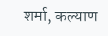शर्मा, कल्याण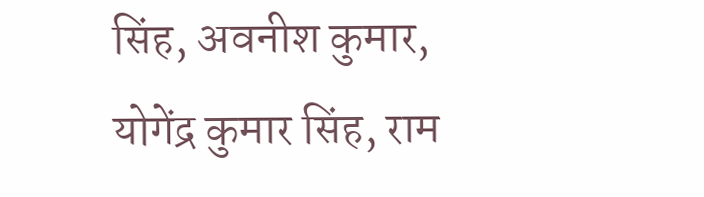सिंह, अवनीश कुमार, योगेंद्र कुमार सिंह, राम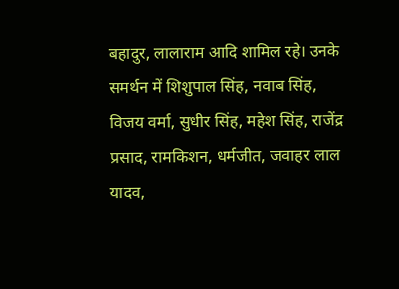बहादुर, लालाराम आदि शामिल रहे। उनके समर्थन में शिशुपाल सिंह, नवाब सिंह, विजय वर्मा, सुधीर सिंह, महेश सिंह, राजेंद्र प्रसाद, रामकिशन, धर्मजीत, जवाहर लाल यादव,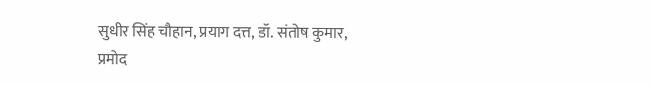सुधीर सिंह चौहान, प्रयाग दत्त, डॉ. संतोष कुमार, प्रमोद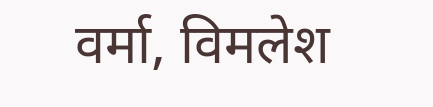वर्मा, विमलेश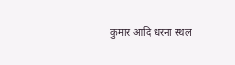कुमार आदि धरना स्थल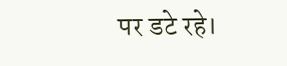पर डटे रहे।